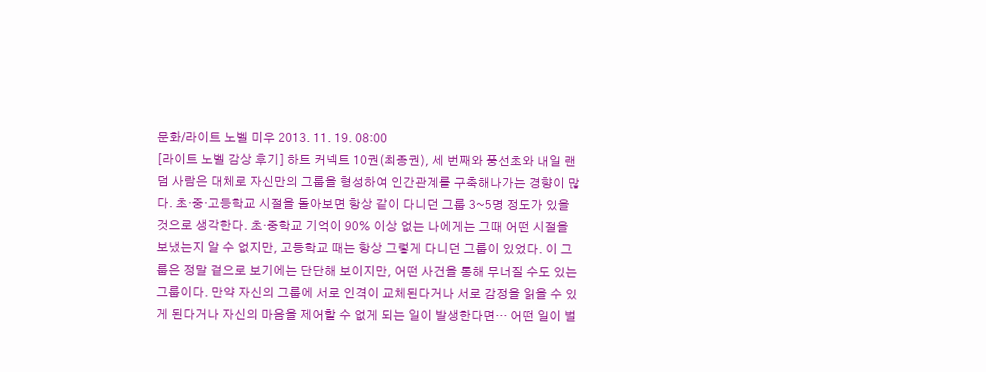문화/라이트 노벨 미우 2013. 11. 19. 08:00
[라이트 노벨 감상 후기] 하트 커넥트 10권(최종권), 세 번째와 풍선초와 내일 랜덤 사람은 대체로 자신만의 그룹을 형성하여 인간관계를 구축해나가는 경향이 많다. 초·중·고등학교 시절을 돌아보면 항상 같이 다니던 그룹 3~5명 정도가 있을 것으로 생각한다. 초·중학교 기억이 90% 이상 없는 나에게는 그때 어떤 시절을 보냈는지 알 수 없지만, 고등학교 때는 항상 그렇게 다니던 그룹이 있었다. 이 그룹은 정말 겉으로 보기에는 단단해 보이지만, 어떤 사건을 통해 무너질 수도 있는 그룹이다. 만약 자신의 그룹에 서로 인격이 교체된다거나 서로 감정을 읽을 수 있게 된다거나 자신의 마음을 제어할 수 없게 되는 일이 발생한다면… 어떤 일이 벌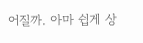어질까. 아마 쉽게 상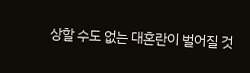상할 수도 없는 대혼란이 벌어질 것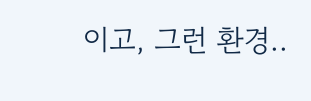이고, 그런 환경..